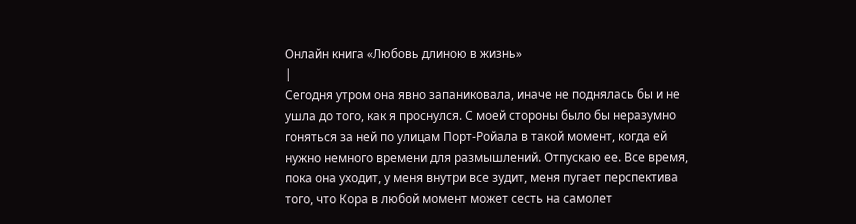Онлайн книга «Любовь длиною в жизнь»
|
Сегодня утром она явно запаниковала, иначе не поднялась бы и не ушла до того, как я проснулся. С моей стороны было бы неразумно гоняться за ней по улицам Порт-Ройала в такой момент, когда ей нужно немного времени для размышлений. Отпускаю ее. Все время, пока она уходит, у меня внутри все зудит, меня пугает перспектива того, что Кора в любой момент может сесть на самолет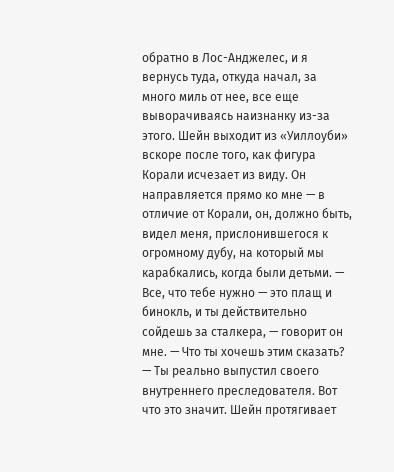обратно в Лос-Анджелес, и я вернусь туда, откуда начал, за много миль от нее, все еще выворачиваясь наизнанку из-за этого. Шейн выходит из «Уиллоуби» вскоре после того, как фигура Корали исчезает из виду. Он направляется прямо ко мне — в отличие от Корали, он, должно быть, видел меня, прислонившегося к огромному дубу, на который мы карабкались, когда были детьми. — Все, что тебе нужно — это плащ и бинокль, и ты действительно сойдешь за сталкера, — говорит он мне. — Что ты хочешь этим сказать? — Ты реально выпустил своего внутреннего преследователя. Вот что это значит. Шейн протягивает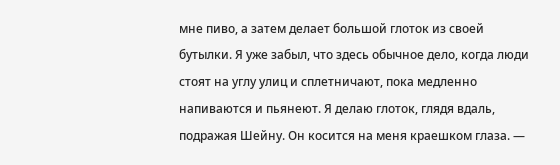мне пиво, а затем делает большой глоток из своей бутылки. Я уже забыл, что здесь обычное дело, когда люди стоят на углу улиц и сплетничают, пока медленно напиваются и пьянеют. Я делаю глоток, глядя вдаль, подражая Шейну. Он косится на меня краешком глаза. —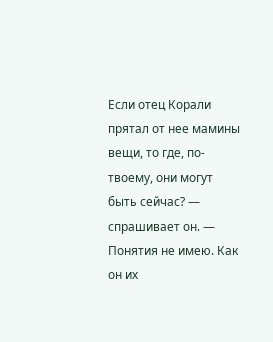Если отец Корали прятал от нее мамины вещи, то где, по-твоему, они могут быть сейчас? — спрашивает он. — Понятия не имею. Как он их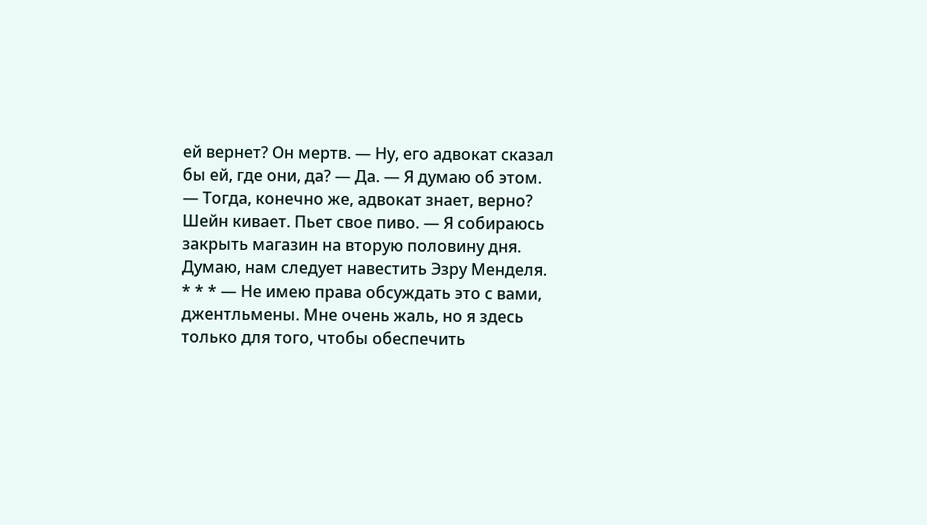ей вернет? Он мертв. — Ну, его адвокат сказал бы ей, где они, да? — Да. — Я думаю об этом. — Тогда, конечно же, адвокат знает, верно? Шейн кивает. Пьет свое пиво. — Я собираюсь закрыть магазин на вторую половину дня. Думаю, нам следует навестить Эзру Менделя. * * * — Не имею права обсуждать это с вами, джентльмены. Мне очень жаль, но я здесь только для того, чтобы обеспечить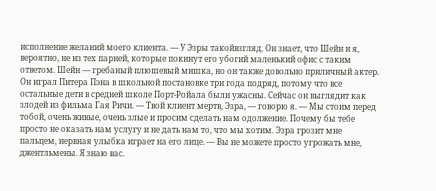исполнение желаний моего клиента. — У Эзры такойвзгляд. Он знает, что Шейн и я, вероятно, не из тех парней, которые покинут его убогий маленький офис с таким ответом. Шейн — гребаный плюшевый мишка, но он также довольно приличный актер. Он играл Питера Пэна в школьной постановке три года подряд, потому что все остальные дети в средней школе Порт-Ройала были ужасны. Сейчас он выглядит как злодей из фильма Гая Ричи. — Твой клиент мертв, Эзра, — говорю я. — Мы стоим перед тобой, очень живые, очень злые и просим сделать нам одолжение. Почему бы тебе просто не оказать нам услугу и не дать нам то, что мы хотим. Эзра грозит мне пальцем, нервная улыбка играет на его лице. — Вы не можете просто угрожать мне, джентльмены. Я знаю вас.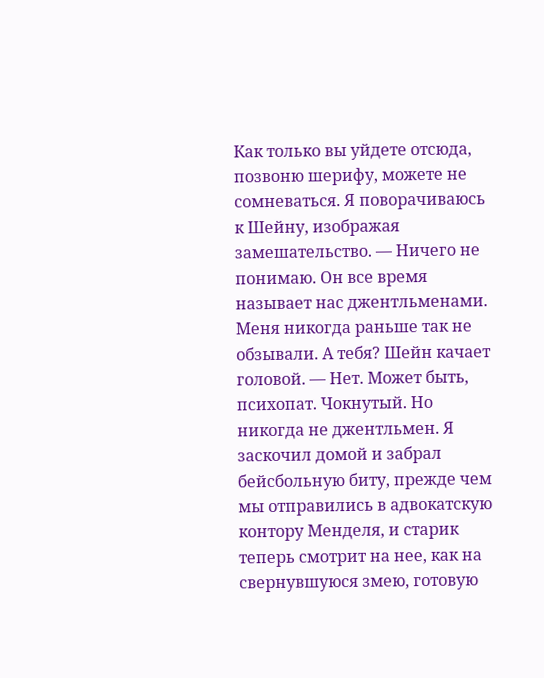Как только вы уйдете отсюда, позвоню шерифу, можете не сомневаться. Я поворачиваюсь к Шейну, изображая замешательство. — Ничего не понимаю. Он все время называет нас джентльменами. Меня никогда раньше так не обзывали. А тебя? Шейн качает головой. — Нет. Может быть, психопат. Чокнутый. Но никогда не джентльмен. Я заскочил домой и забрал бейсбольную биту, прежде чем мы отправились в адвокатскую контору Менделя, и старик теперь смотрит на нее, как на свернувшуюся змею, готовую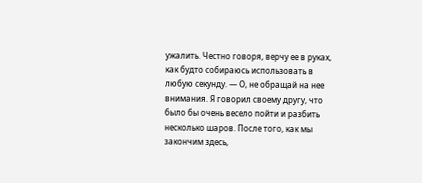ужалить. Честно говоря, верчу ее в руках, как будто собираюсь использовать в любую секунду. — О, не обращай на нее внимания. Я говорил своему другу, что было бы очень весело пойти и разбить несколько шаров. После того, как мы закончим здесь,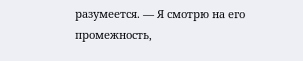разумеется. — Я смотрю на его промежность,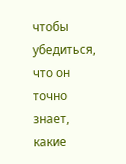чтобы убедиться, что он точно знает, какие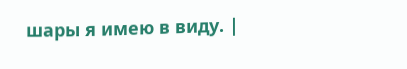шары я имею в виду. |